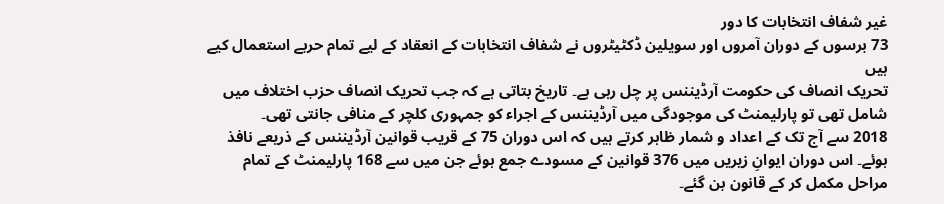غیر شفاف انتخابات کا دور
73 برسوں کے دوران آمروں اور سویلین ڈکٹیٹروں نے شفاف انتخابات کے انعقاد کے لیے تمام حربے استعمال کیے ہیں
تحریک انصاف کی حکومت آرڈیننس پر چل رہی ہے۔ تاریخ بتاتی ہے کہ جب تحریک انصاف حزب اختلاف میں شامل تھی تو پارلیمنٹ کی موجودگی میں آرڈیننس کے اجراء کو جمہوری کلچر کے منافی جانتی تھی۔
2018 سے آج تک کے اعداد و شمار ظاہر کرتے ہیں کہ اس دوران 75 کے قریب قوانین آرڈیننس کے ذریعے نافذ ہوئے۔ اس دوران ایوانِ زیریں میں 376 قوانین کے مسودے جمع ہوئے جن میں سے 168 پارلیمنٹ کے تمام مراحل مکمل کر کے قانون بن گئے۔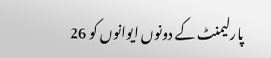پارلیمنٹ کے دونوں ایوانوں کو 26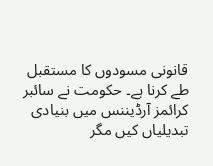قانونی مسودوں کا مستقبل طے کرنا ہے۔ حکومت نے سائبر کرائمز آرڈیننس میں بنیادی تبدیلیاں کیں مگر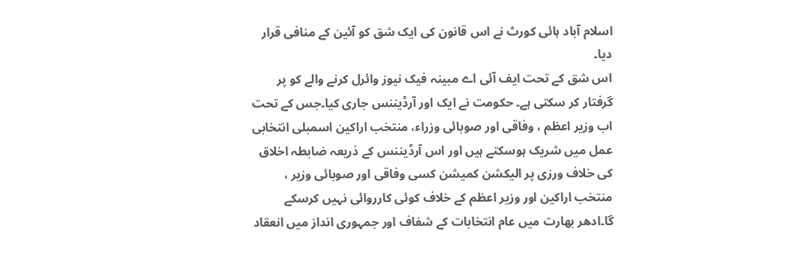اسلام آباد ہائی کورٹ نے اس قانون کی ایک شق کو آئین کے منافی قرار دیا۔
اس شق کے تحت ایف آئی اے مبینہ فیک نیوز وائرل کرنے والے کو پر گرفتار کر سکتی ہے۔ حکومت نے ایک اور آرڈیننس جاری کیا۔جس کے تحت اب وزیر اعظم ، وفاقی اور صوبائی وزراء، منتخب اراکین اسمبلی انتخابی عمل میں شریک ہوسکتے ہیں اور اس آرڈیننس کے ذریعہ ضابطہ اخلاق کی خلاف ورزی پر الیکشن کمیشن کسی وفاقی اور صوبائی وزیر ، منتخب اراکین اور وزیر اعظم کے خلاف کوئی کارروائی نہیں کرسکے گا۔ادھر بھارت میں عام انتخابات کے شفاف اور جمہوری انداز میں انعقاد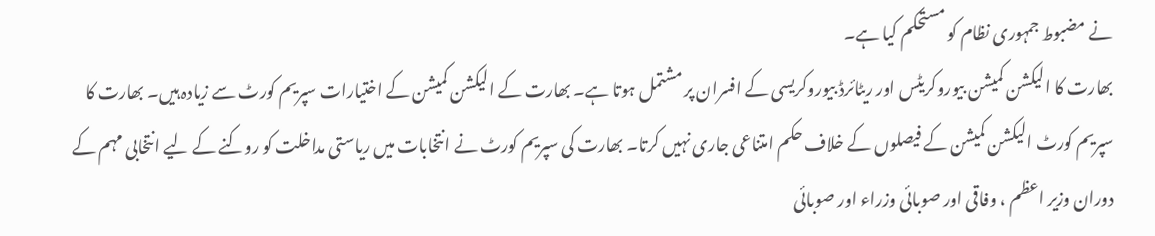نے مضبوط جمہوری نظام کو مستحکم کیا ہے۔
بھارت کا الیکشن کمیشن بیوروکریٹس اور ریٹائرڈ بیوروکریسی کے افسران پر مشتمل ہوتا ہے۔ بھارت کے الیکشن کمیشن کے اختیارات سپریم کورٹ سے زیادہ ہیں۔ بھارت کا سپریم کورٹ الیکشن کمیشن کے فیصلوں کے خلاف حکم امتناعی جاری نہیں کرتا۔ بھارت کی سپریم کورٹ نے انتخابات میں ریاستی مداخلت کو روکنے کے لیے انتخابی مہم کے دوران وزیر اعظم ، وفاقی اور صوبائی وزراء اور صوبائی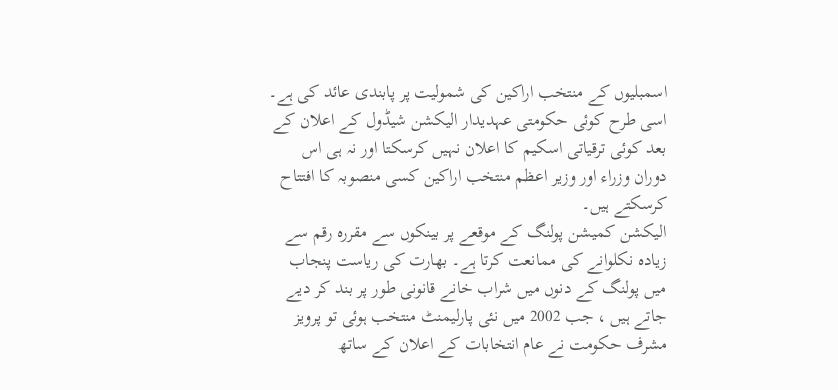اسمبلیوں کے منتخب اراکین کی شمولیت پر پابندی عائد کی ہے۔
اسی طرح کوئی حکومتی عہدیدار الیکشن شیڈول کے اعلان کے بعد کوئی ترقیاتی اسکیم کا اعلان نہیں کرسکتا اور نہ ہی اس دوران وزراء اور وزیر اعظم منتخب اراکین کسی منصوبہ کا افتتاح کرسکتے ہیں۔
الیکشن کمیشن پولنگ کے موقعے پر بینکوں سے مقررہ رقم سے زیادہ نکلوانے کی ممانعت کرتا ہے۔ بھارت کی ریاست پنجاب میں پولنگ کے دنوں میں شراب خانے قانونی طور پر بند کر دیے جاتے ہیں ، جب 2002 میں نئی پارلیمنٹ منتخب ہوئی تو پرویز مشرف حکومت نے عام انتخابات کے اعلان کے ساتھ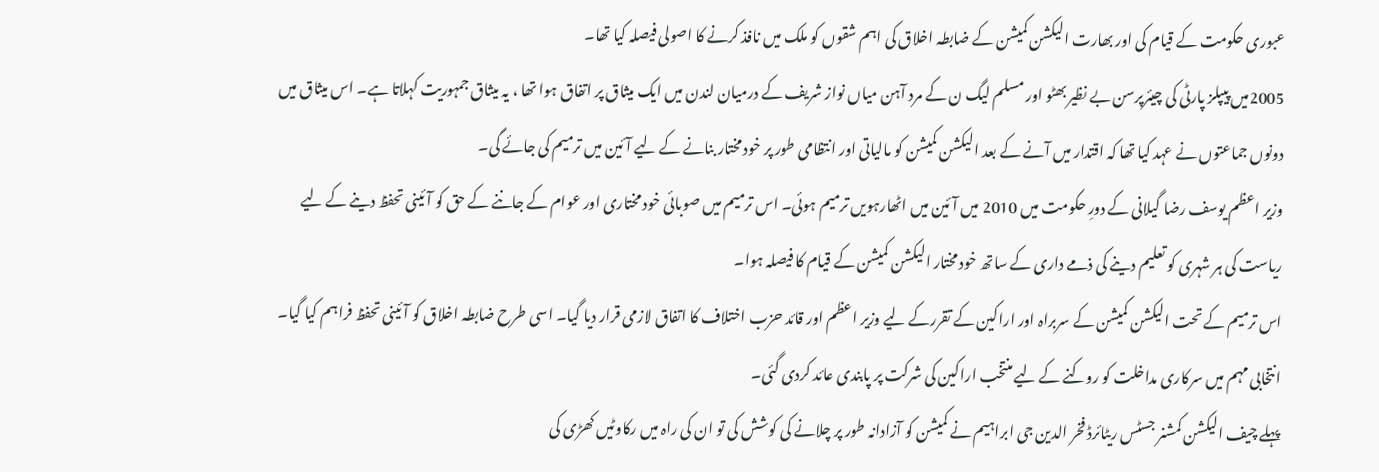عبوری حکومت کے قیام کی اور بھارت الیکشن کمیشن کے ضابطہ اخلاق کی اہم شقوں کو ملک میں نافذ کرنے کا اصولی فیصلہ کیا تھا۔
2005میں پیپلز پارٹی کی چیئرپرسن بے نظیر بھٹو اور مسلم لیگ ن کے مرد آہن میاں نواز شریف کے درمیان لندن میں ایک میثاق پر اتفاق ہوا تھا ، یہ میثاق جمہوریت کہلاتا ہے۔ اس میثاق میں دونوں جماعتوں نے عہد کیا تھا کہ اقتدار میں آنے کے بعد الیکشن کمیشن کو مالیاتی اور انتظامی طور پر خود مختار بنانے کے لیے آئین میں ترمیم کی جائے گی۔
وزیر اعظم یوسف رضا گیلانی کے دورِ حکومت میں 2010 میں آئین میں اٹھارہویں ترمیم ہوئی۔ اس ترمیم میں صوبائی خود مختاری اور عوام کے جاننے کے حق کو آئینی تحفظ دینے کے لیے ریاست کی ہر شہری کو تعلیم دینے کی ذمے داری کے ساتھ خود مختار الیکشن کمیشن کے قیام کا فیصلہ ہوا۔
اس ترمیم کے تحت الیکشن کمیشن کے سربراہ اور اراکین کے تقررکے لیے وزیر اعظم اور قائد حزب اختلاف کا اتفاق لازمی قرار دیا گیا۔ اسی طرح ضابطہ اخلاق کو آئینی تحفظ فراہم کیا گیا۔ انتخابی مہم میں سرکاری مداخلت کو روکنے کے لیے منتخب اراکین کی شرکت پر پابندی عائد کردی گئی۔
پہلے چیف الیکشن کمشنر جسٹس ریٹائرڈ فخر الدین جی ابراہیم نے کمیشن کو آزادانہ طور پر چلانے کی کوشش کی تو ان کی راہ میں رکاوٹیں کھڑی کی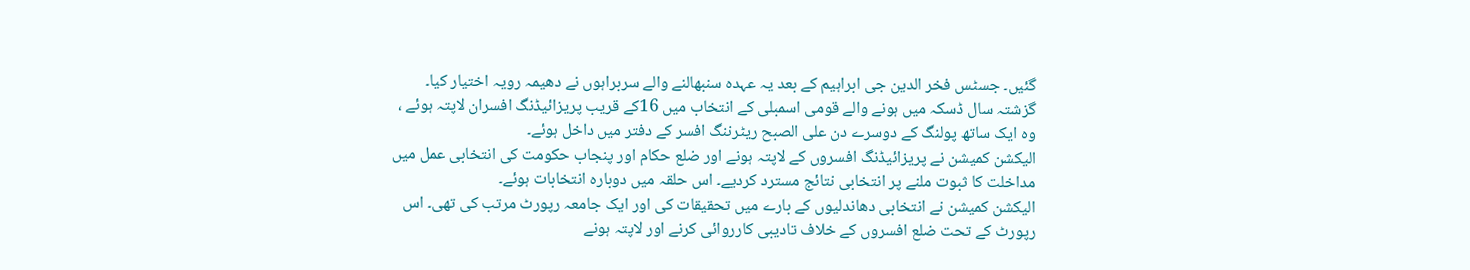گئیں۔ جسٹس فخر الدین جی ابراہیم کے بعد یہ عہدہ سنبھالنے والے سربراہوں نے دھیمہ رویہ اختیار کیا۔ گزشتہ سال ڈسکہ میں ہونے والے قومی اسمبلی کے انتخاب میں 16کے قریب پریزائیڈنگ افسران لاپتہ ہوئے ، وہ ایک ساتھ پولنگ کے دوسرے دن علی الصبح ریٹرننگ افسر کے دفتر میں داخل ہوئے۔
الیکشن کمیشن نے پریزائیڈنگ افسروں کے لاپتہ ہونے اور ضلع حکام اور پنجاب حکومت کی انتخابی عمل میں مداخلت کا ثبوت ملنے پر انتخابی نتائج مسترد کردیے۔ اس حلقہ میں دوبارہ انتخابات ہوئے۔
الیکشن کمیشن نے انتخابی دھاندلیوں کے بارے میں تحقیقات کی اور ایک جامعہ رپورٹ مرتب کی تھی۔ اس رپورٹ کے تحت ضلع افسروں کے خلاف تادیبی کارروائی کرنے اور لاپتہ ہونے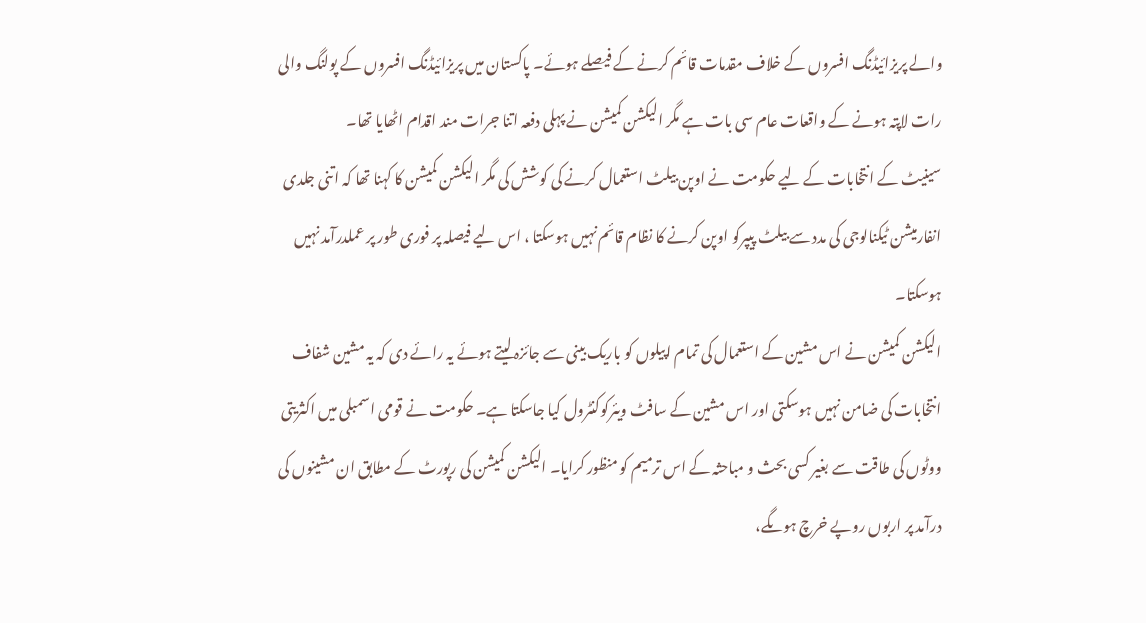والے پریزائیڈنگ افسروں کے خلاف مقدمات قائم کرنے کے فیصلے ہوئے۔ پاکستان میں پریزائیڈنگ افسروں کے پولنگ والی رات لاپتہ ہونے کے واقعات عام سی بات ہے مگر الیکشن کمیشن نے پہلی دفعہ اتنا جرات مند اقدام اٹھایا تھا۔
سینیٹ کے انتخابات کے لیے حکومت نے اوپن بیلٹ استعمال کرنے کی کوشش کی مگر الیکشن کمیشن کا کہنا تھا کہ اتنی جلدی انفارمیشن ٹیکنالوجی کی مدد سے بیلٹ پیپرکو اوپن کرنے کا نظام قائم نہیں ہوسکتا ، اس لیے فیصلہ پر فوری طور پر عملدرآمد نہیں ہوسکتا۔
الیکشن کمیشن نے اس مشین کے استعمال کی تمام اپیلوں کو باریک بینی سے جائزہ لیتے ہوئے یہ رائے دی کہ یہ مشین شفاف انتخابات کی ضامن نہیں ہوسکتی اور اس مشین کے سافٹ ویئرکوکنٹرول کیا جاسکتا ہے۔ حکومت نے قومی اسمبلی میں اکثریتی ووٹوں کی طاقت سے بغیر کسی بحث و مباحثہ کے اس ترمیم کو منظور کرایا۔ الیکشن کمیشن کی رپورٹ کے مطابق ان مشینوں کی درآمد پر اربوں روپے خرچ ہوںگے،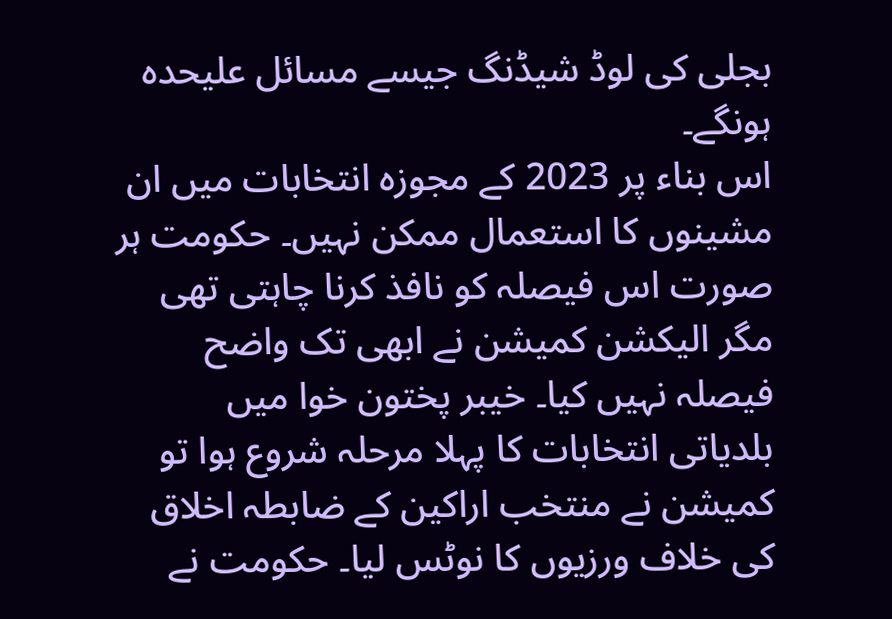بجلی کی لوڈ شیڈنگ جیسے مسائل علیحدہ ہونگے۔
اس بناء پر 2023 کے مجوزہ انتخابات میں ان مشینوں کا استعمال ممکن نہیں۔ حکومت ہر صورت اس فیصلہ کو نافذ کرنا چاہتی تھی مگر الیکشن کمیشن نے ابھی تک واضح فیصلہ نہیں کیا۔ خیبر پختون خوا میں بلدیاتی انتخابات کا پہلا مرحلہ شروع ہوا تو کمیشن نے منتخب اراکین کے ضابطہ اخلاق کی خلاف ورزیوں کا نوٹس لیا۔ حکومت نے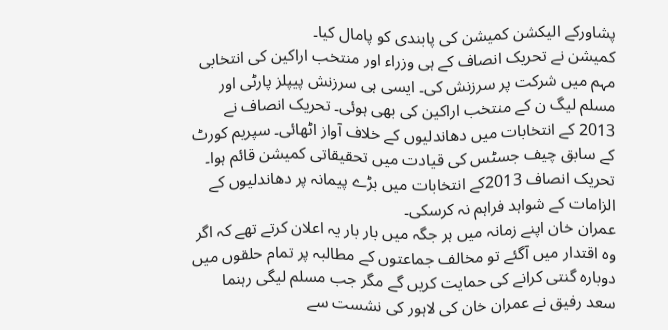پشاورکے الیکشن کمیشن کی پابندی کو پامال کیا۔
کمیشن نے تحریک انصاف کے ہی وزراء اور منتخب اراکین کی انتخابی مہم میں شرکت پر سرزنش کی۔ ایسی ہی سرزنش پیپلز پارٹی اور مسلم لیگ ن کے منتخب اراکین کی بھی ہوئی۔ تحریک انصاف نے 2013 کے انتخابات میں دھاندلیوں کے خلاف آواز اٹھائی۔ سپریم کورٹ کے سابق چیف جسٹس کی قیادت میں تحقیقاتی کمیشن قائم ہوا۔ تحریک انصاف 2013کے انتخابات میں بڑے پیمانہ پر دھاندلیوں کے الزامات کے شواہد فراہم نہ کرسکی۔
عمران خان اپنے زمانہ میں ہر جگہ میں بار بار یہ اعلان کرتے تھے کہ اگر وہ اقتدار میں آگئے تو مخالف جماعتوں کے مطالبہ پر تمام حلقوں میں دوبارہ گنتی کرانے کی حمایت کریں گے مگر جب مسلم لیگی رہنما سعد رفیق نے عمران خان کی لاہور کی نشست سے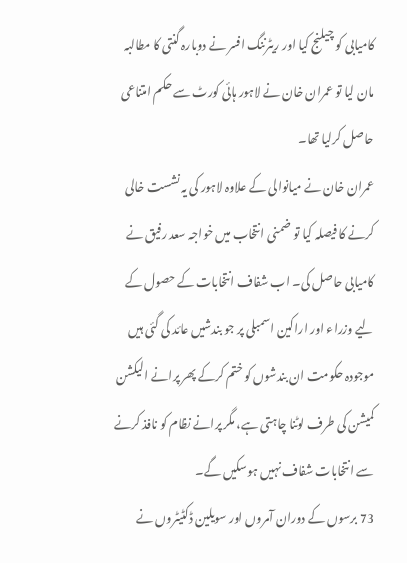کامیابی کو چیلنج کیا اور ریٹرننگ افسر نے دوبارہ گنتی کا مطالبہ مان لیا تو عمران خان نے لاہور ہائی کورٹ سے حکم امتناعی حاصل کرلیا تھا۔
عمران خان نے میانوالی کے علاوہ لاہور کی یہ نشست خالی کرنے کا فیصلہ کیا تو ضمنی انتخاب میں خواجہ سعد رفیق نے کامیابی حاصل کی۔ اب شفاف انتخابات کے حصول کے لیے وزراء اور اراکین اسمبلی پر جو بندشیں عائد کی گئی ہیں موجودہ حکومت ان بندشوں کو ختم کرکے پھر پرانے الیکشن کمیشن کی طرف لوٹنا چاہتی ہے، مگر پرانے نظام کو نافذ کرنے سے انتخابات شفاف نہیں ہوسکیں گے۔
73 برسوں کے دوران آمروں اور سویلین ڈکٹیٹروں نے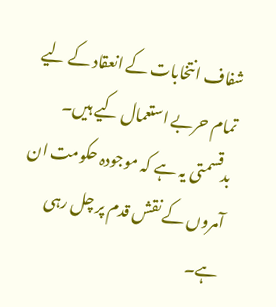شفاف انتخابات کے انعقاد کے لیے تمام حربے استعمال کیے ہیں۔ بدقسمتی یہ ہے کہ موجودہ حکومت ان آمروں کے نقش قدم پر چل رہی ہے۔